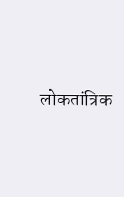लोकतांत्रिक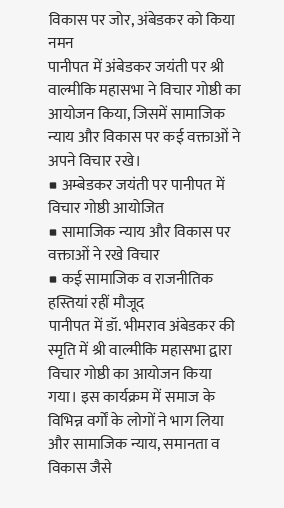विकास पर जोर, अंबेडकर को किया नमन
पानीपत में अंबेडकर जयंती पर श्री वाल्मीकि महासभा ने विचार गोष्ठी का आयोजन किया, जिसमें सामाजिक न्याय और विकास पर कई वक्ताओं ने अपने विचार रखे।
■ अम्बेडकर जयंती पर पानीपत में विचार गोष्ठी आयोजित
■ सामाजिक न्याय और विकास पर वक्ताओं ने रखे विचार
■ कई सामाजिक व राजनीतिक हस्तियां रहीं मौजूद
पानीपत में डॉ. भीमराव अंबेडकर की स्मृति में श्री वाल्मीकि महासभा द्वारा विचार गोष्ठी का आयोजन किया गया। इस कार्यक्रम में समाज के विभिन्न वर्गों के लोगों ने भाग लिया और सामाजिक न्याय, समानता व विकास जैसे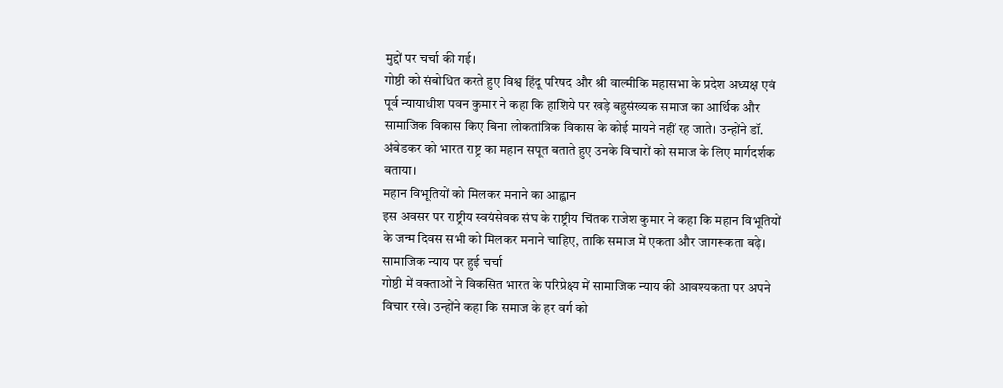मुद्दों पर चर्चा की गई।
गोष्ठी को संबोधित करते हुए विश्व हिंदू परिषद और श्री वाल्मीकि महासभा के प्रदेश अध्यक्ष एवं पूर्व न्यायाधीश पवन कुमार ने कहा कि हाशिये पर खड़े बहुसंख्यक समाज का आर्थिक और सामाजिक विकास किए बिना लोकतांत्रिक विकास के कोई मायने नहीं रह जाते। उन्होंने डॉ. अंबेडकर को भारत राष्ट्र का महान सपूत बताते हुए उनके विचारों को समाज के लिए मार्गदर्शक बताया।
महान विभूतियों को मिलकर मनाने का आह्वान
इस अवसर पर राष्ट्रीय स्वयंसेवक संघ के राष्ट्रीय चिंतक राजेश कुमार ने कहा कि महान विभूतियों के जन्म दिवस सभी को मिलकर मनाने चाहिए, ताकि समाज में एकता और जागरूकता बढ़े।
सामाजिक न्याय पर हुई चर्चा
गोष्ठी में वक्ताओं ने विकसित भारत के परिप्रेक्ष्य में सामाजिक न्याय की आवश्यकता पर अपने विचार रखे। उन्होंने कहा कि समाज के हर वर्ग को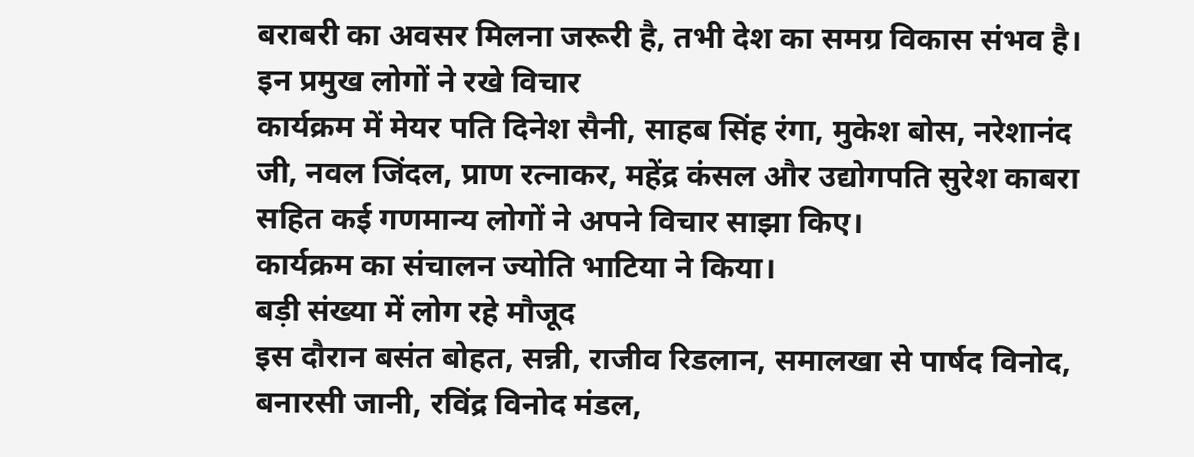बराबरी का अवसर मिलना जरूरी है, तभी देश का समग्र विकास संभव है।
इन प्रमुख लोगों ने रखे विचार
कार्यक्रम में मेयर पति दिनेश सैनी, साहब सिंह रंगा, मुकेश बोस, नरेशानंद जी, नवल जिंदल, प्राण रत्नाकर, महेंद्र कंसल और उद्योगपति सुरेश काबरा सहित कई गणमान्य लोगों ने अपने विचार साझा किए।
कार्यक्रम का संचालन ज्योति भाटिया ने किया।
बड़ी संख्या में लोग रहे मौजूद
इस दौरान बसंत बोहत, सन्नी, राजीव रिडलान, समालखा से पार्षद विनोद, बनारसी जानी, रविंद्र विनोद मंडल,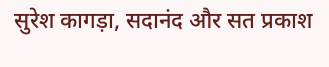सुरेश कागड़ा, सदानंद और सत प्रकाश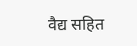वैद्य सहित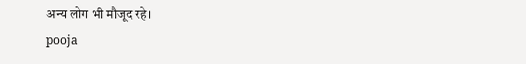अन्य लोग भी मौजूद रहे।
pooja